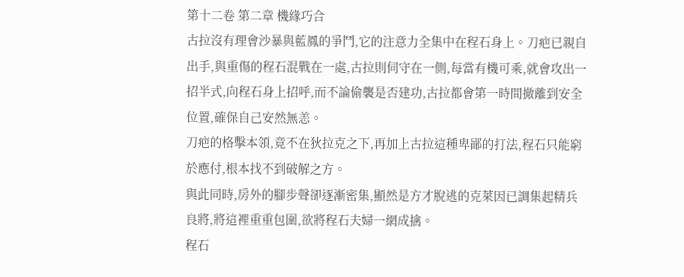第十二卷 第二章 機緣巧合
古拉沒有理會沙暴與藍鳳的爭鬥,它的注意力全集中在程石身上。刀疤已親自出手,與重傷的程石混戰在一處,古拉則伺守在一側,每當有機可乘,就會攻出一招半式,向程石身上招呼,而不論偷襲是否建功,古拉都會第一時間撤離到安全位置,確保自己安然無恙。
刀疤的格擊本領,竟不在狄拉克之下,再加上古拉這種卑鄙的打法,程石只能窮於應付,根本找不到破解之方。
與此同時,房外的腳步聲卻逐漸密集,顯然是方才脫逃的克萊因已調集起精兵良將,將這裡重重包圍,欲將程石夫婦一網成擒。
程石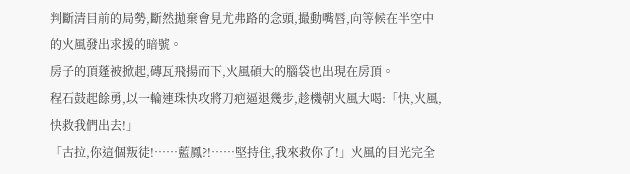判斷清目前的局勢,斷然拋棄會見尤弗路的念頭,撮動嘴唇,向等候在半空中的火風發出求援的暗號。
房子的頂蓬被掀起,磚瓦飛揚而下,火風碩大的腦袋也出現在房頂。
程石鼓起餘勇,以一輪連珠快攻將刀疤逼退幾步,趁機朝火風大喝:「快,火風,快救我們出去!」
「古拉,你這個叛徒!……藍鳳?!……堅持住,我來救你了!」火風的目光完全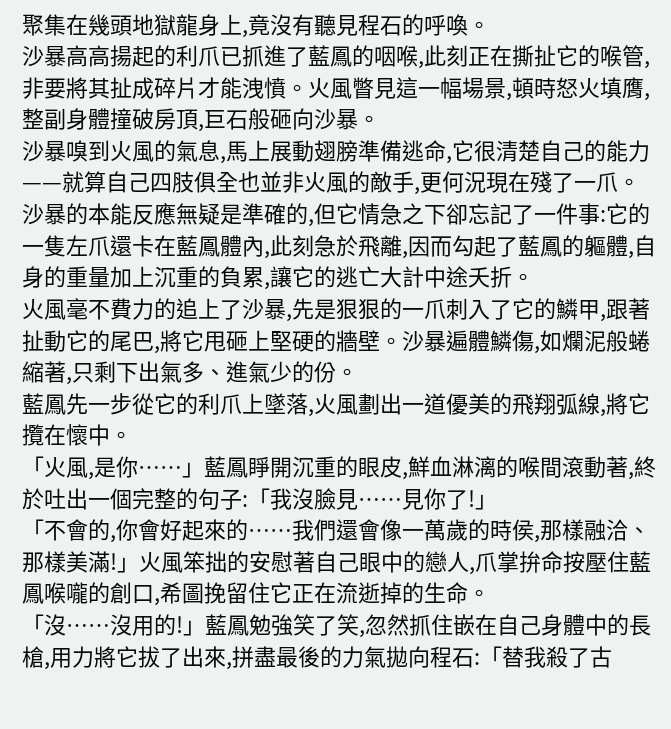聚集在幾頭地獄龍身上,竟沒有聽見程石的呼喚。
沙暴高高揚起的利爪已抓進了藍鳳的咽喉,此刻正在撕扯它的喉管,非要將其扯成碎片才能洩憤。火風瞥見這一幅場景,頓時怒火填膺,整副身體撞破房頂,巨石般砸向沙暴。
沙暴嗅到火風的氣息,馬上展動翅膀準備逃命,它很清楚自己的能力——就算自己四肢俱全也並非火風的敵手,更何況現在殘了一爪。沙暴的本能反應無疑是準確的,但它情急之下卻忘記了一件事:它的一隻左爪還卡在藍鳳體內,此刻急於飛離,因而勾起了藍鳳的軀體,自身的重量加上沉重的負累,讓它的逃亡大計中途夭折。
火風毫不費力的追上了沙暴,先是狠狠的一爪刺入了它的鱗甲,跟著扯動它的尾巴,將它甩砸上堅硬的牆壁。沙暴遍體鱗傷,如爛泥般蜷縮著,只剩下出氣多、進氣少的份。
藍鳳先一步從它的利爪上墜落,火風劃出一道優美的飛翔弧線,將它攬在懷中。
「火風,是你……」藍鳳睜開沉重的眼皮,鮮血淋漓的喉間滾動著,終於吐出一個完整的句子:「我沒臉見……見你了!」
「不會的,你會好起來的……我們還會像一萬歲的時侯,那樣融洽、那樣美滿!」火風笨拙的安慰著自己眼中的戀人,爪掌拚命按壓住藍鳳喉嚨的創口,希圖挽留住它正在流逝掉的生命。
「沒……沒用的!」藍鳳勉強笑了笑,忽然抓住嵌在自己身體中的長槍,用力將它拔了出來,拼盡最後的力氣拋向程石:「替我殺了古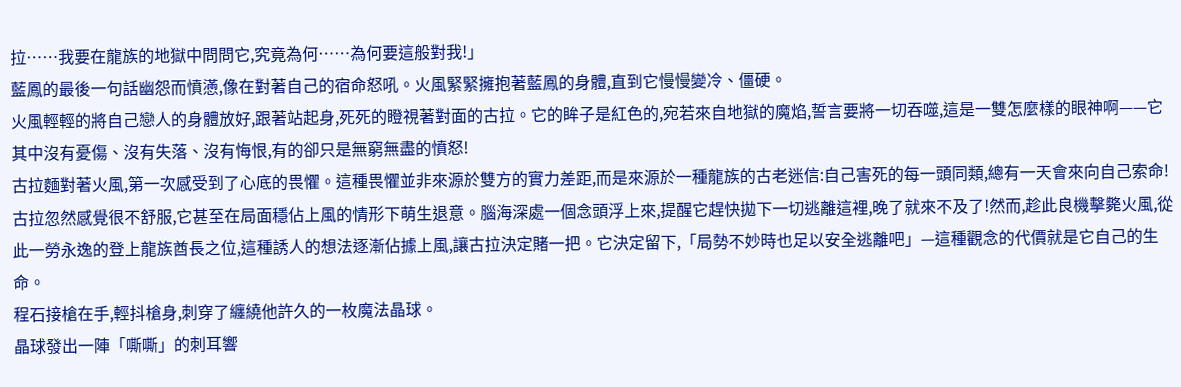拉……我要在龍族的地獄中問問它,究竟為何……為何要這般對我!」
藍鳳的最後一句話幽怨而憤懣,像在對著自己的宿命怒吼。火風緊緊擁抱著藍鳳的身體,直到它慢慢變冷、僵硬。
火風輕輕的將自己戀人的身體放好,跟著站起身,死死的瞪視著對面的古拉。它的眸子是紅色的,宛若來自地獄的魔焰,誓言要將一切吞噬,這是一雙怎麼樣的眼神啊——它其中沒有憂傷、沒有失落、沒有悔恨,有的卻只是無窮無盡的憤怒!
古拉麵對著火風,第一次感受到了心底的畏懼。這種畏懼並非來源於雙方的實力差距,而是來源於一種龍族的古老迷信:自己害死的每一頭同類,總有一天會來向自己索命!
古拉忽然感覺很不舒服,它甚至在局面穩佔上風的情形下萌生退意。腦海深處一個念頭浮上來,提醒它趕快拋下一切逃離這裡,晚了就來不及了!然而,趁此良機擊斃火風,從此一勞永逸的登上龍族酋長之位,這種誘人的想法逐漸佔據上風,讓古拉決定賭一把。它決定留下,「局勢不妙時也足以安全逃離吧」—這種觀念的代價就是它自己的生命。
程石接槍在手,輕抖槍身,刺穿了纏繞他許久的一枚魔法晶球。
晶球發出一陣「嘶嘶」的刺耳響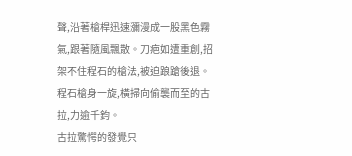聲,沿著槍桿迅速瀰漫成一股黑色霧氣,跟著隨風飄散。刀疤如遭重創,招架不住程石的槍法,被迫踉蹌後退。
程石槍身一旋,橫掃向偷襲而至的古拉,力逾千鈞。
古拉驚愕的發覺只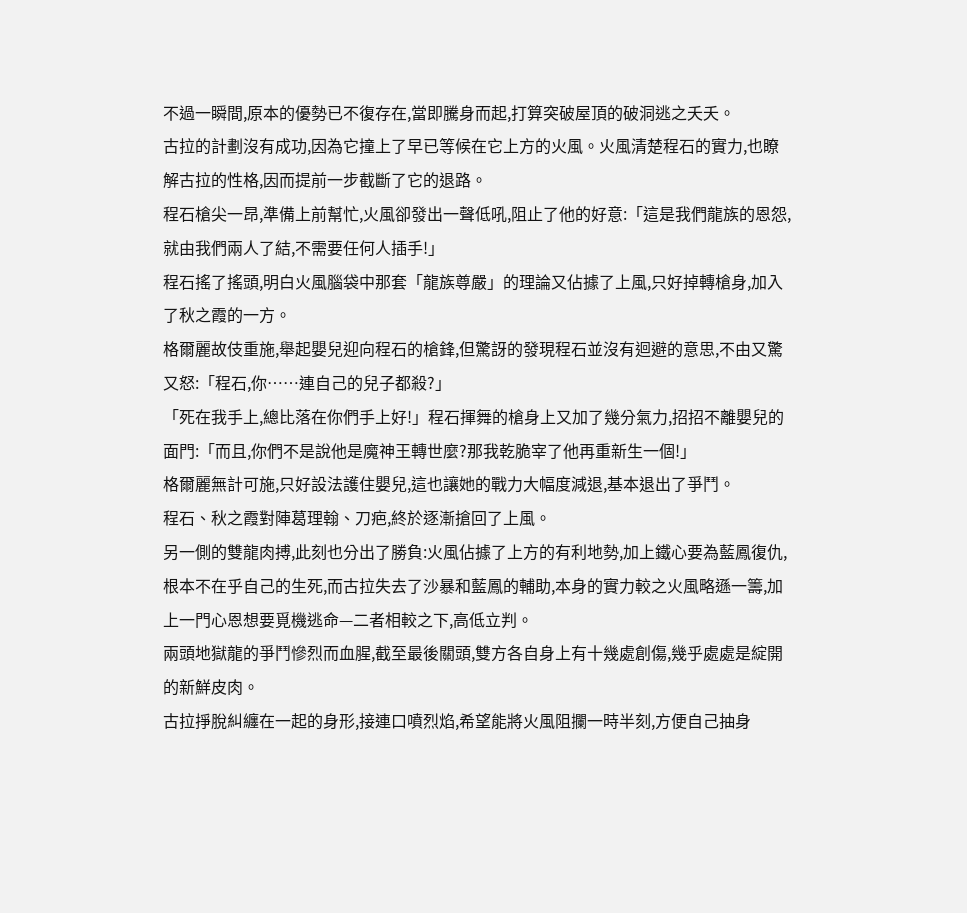不過一瞬間,原本的優勢已不復存在,當即騰身而起,打算突破屋頂的破洞逃之夭夭。
古拉的計劃沒有成功,因為它撞上了早已等候在它上方的火風。火風清楚程石的實力,也瞭解古拉的性格,因而提前一步截斷了它的退路。
程石槍尖一昂,準備上前幫忙,火風卻發出一聲低吼,阻止了他的好意:「這是我們龍族的恩怨,就由我們兩人了結,不需要任何人插手!」
程石搖了搖頭,明白火風腦袋中那套「龍族尊嚴」的理論又佔據了上風,只好掉轉槍身,加入了秋之霞的一方。
格爾麗故伎重施,舉起嬰兒迎向程石的槍鋒,但驚訝的發現程石並沒有迴避的意思,不由又驚又怒:「程石,你……連自己的兒子都殺?」
「死在我手上,總比落在你們手上好!」程石揮舞的槍身上又加了幾分氣力,招招不離嬰兒的面門:「而且,你們不是說他是魔神王轉世麼?那我乾脆宰了他再重新生一個!」
格爾麗無計可施,只好設法護住嬰兒,這也讓她的戰力大幅度減退,基本退出了爭鬥。
程石、秋之霞對陣葛理翰、刀疤,終於逐漸搶回了上風。
另一側的雙龍肉搏,此刻也分出了勝負:火風佔據了上方的有利地勢,加上鐵心要為藍鳳復仇,根本不在乎自己的生死,而古拉失去了沙暴和藍鳳的輔助,本身的實力較之火風略遜一籌,加上一門心恩想要覓機逃命—二者相較之下,高低立判。
兩頭地獄龍的爭鬥慘烈而血腥,截至最後關頭,雙方各自身上有十幾處創傷,幾乎處處是綻開的新鮮皮肉。
古拉掙脫糾纏在一起的身形,接連口噴烈焰,希望能將火風阻攔一時半刻,方便自己抽身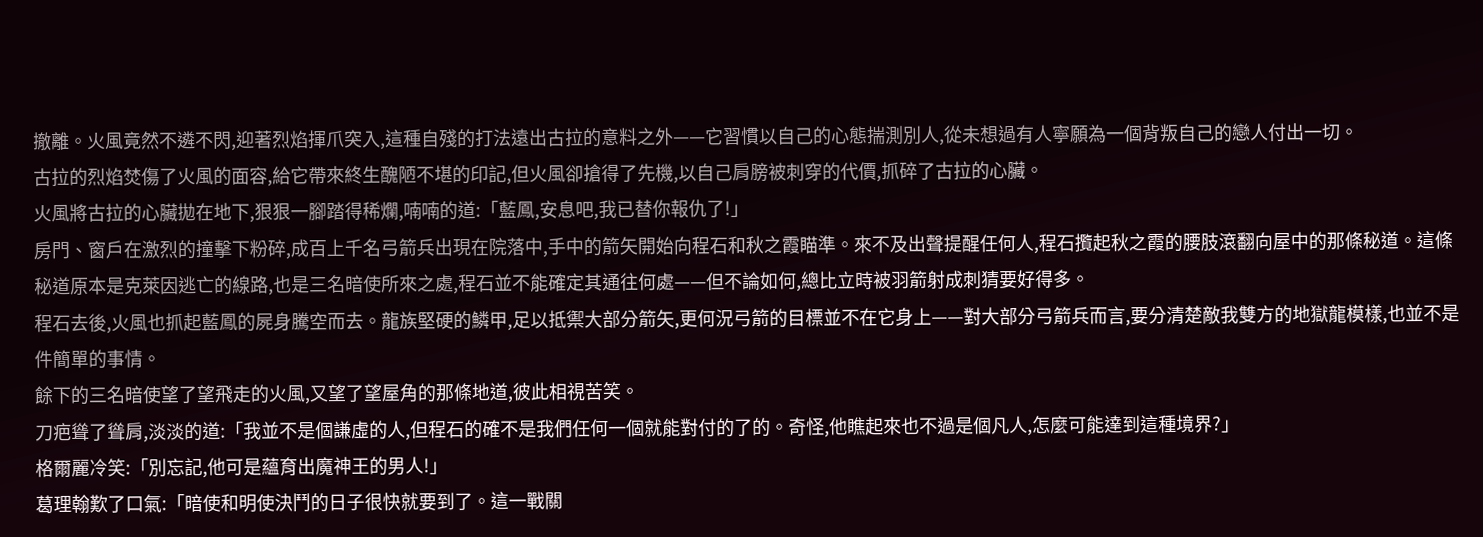撤離。火風竟然不遴不閃,迎著烈焰揮爪突入,這種自殘的打法遠出古拉的意料之外——它習慣以自己的心態揣測別人,從未想過有人寧願為一個背叛自己的戀人付出一切。
古拉的烈焰焚傷了火風的面容,給它帶來終生醜陋不堪的印記,但火風卻搶得了先機,以自己肩膀被刺穿的代價,抓碎了古拉的心臟。
火風將古拉的心臟拋在地下,狠狠一腳踏得稀爛,喃喃的道:「藍鳳,安息吧,我已替你報仇了!」
房門、窗戶在激烈的撞擊下粉碎,成百上千名弓箭兵出現在院落中,手中的箭矢開始向程石和秋之霞瞄準。來不及出聲提醒任何人,程石攬起秋之霞的腰肢滾翻向屋中的那條秘道。這條秘道原本是克萊因逃亡的線路,也是三名暗使所來之處,程石並不能確定其通往何處——但不論如何,總比立時被羽箭射成刺猜要好得多。
程石去後,火風也抓起藍鳳的屍身騰空而去。龍族堅硬的鱗甲,足以抵禦大部分箭矢,更何況弓箭的目標並不在它身上——對大部分弓箭兵而言,要分清楚敵我雙方的地獄龍模樣,也並不是件簡單的事情。
餘下的三名暗使望了望飛走的火風,又望了望屋角的那條地道,彼此相視苦笑。
刀疤聳了聳肩,淡淡的道:「我並不是個謙虛的人,但程石的確不是我們任何一個就能對付的了的。奇怪,他瞧起來也不過是個凡人,怎麼可能達到這種境界?」
格爾麗冷笑:「別忘記,他可是蘊育出魔神王的男人!」
葛理翰歎了口氣:「暗使和明使決鬥的日子很快就要到了。這一戰關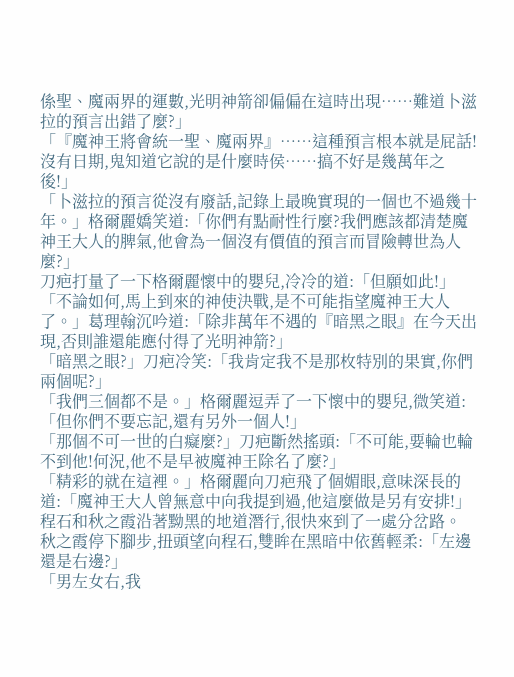係聖、魔兩界的運數,光明神箭卻偏偏在這時出現……難道卜滋拉的預言出錯了麼?」
「『魔神王將會統一聖、魔兩界』……這種預言根本就是屁話!沒有日期,鬼知道它說的是什麼時侯……搞不好是幾萬年之後!」
「卜滋拉的預言從沒有廢話,記錄上最晚實現的一個也不過幾十年。」格爾麗嬌笑道:「你們有點耐性行麼?我們應該都清楚魔神王大人的脾氣,他會為一個沒有價值的預言而冒險轉世為人麼?」
刀疤打量了一下格爾麗懷中的嬰兒,冷冷的道:「但願如此!」
「不論如何,馬上到來的神使決戰,是不可能指望魔神王大人了。」葛理翰沉吟道:「除非萬年不遇的『暗黑之眼』在今天出現,否則誰還能應付得了光明神箭?」
「暗黑之眼?」刀疤冷笑:「我肯定我不是那枚特別的果實,你們兩個呢?」
「我們三個都不是。」格爾麗逗弄了一下懷中的嬰兒,微笑道:「但你們不要忘記,還有另外一個人!」
「那個不可一世的白癡麼?」刀疤斷然搖頭:「不可能,要輪也輪不到他!何況,他不是早被魔神王除名了麼?」
「精彩的就在這裡。」格爾麗向刀疤飛了個媚眼,意味深長的道:「魔神王大人曾無意中向我提到過,他這麼做是另有安排!」
程石和秋之霞沿著黝黑的地道潛行,很快來到了一處分岔路。
秋之霞停下腳步,扭頭望向程石,雙眸在黑暗中依舊輕柔:「左邊還是右邊?」
「男左女右,我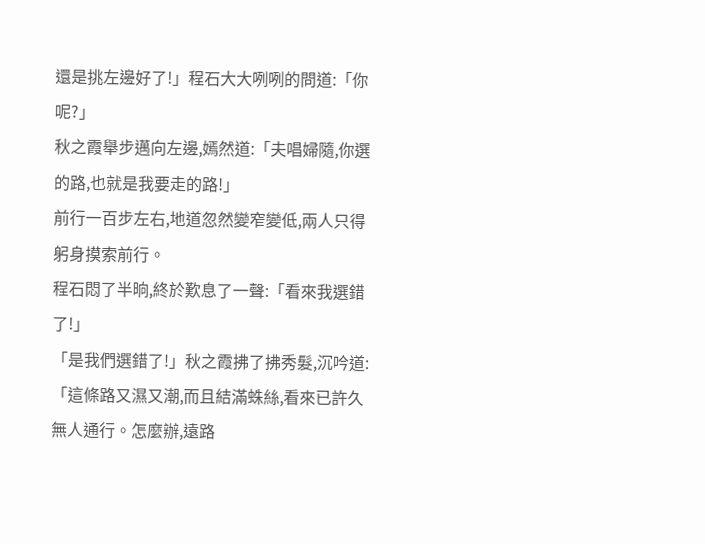還是挑左邊好了!」程石大大咧咧的問道:「你呢?」
秋之霞舉步邁向左邊,嫣然道:「夫唱婦隨,你選的路,也就是我要走的路!」
前行一百步左右,地道忽然變窄變低,兩人只得躬身摸索前行。
程石悶了半晌,終於歎息了一聲:「看來我選錯了!」
「是我們選錯了!」秋之霞拂了拂秀髮,沉吟道:「這條路又濕又潮,而且結滿蛛絲,看來已許久無人通行。怎麼辦,遠路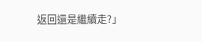返回還是繼續走?」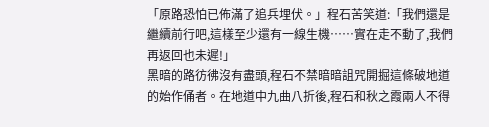「原路恐怕已佈滿了追兵埋伏。」程石苦笑道:「我們還是繼續前行吧,這樣至少還有一線生機……實在走不動了,我們再返回也未遲!」
黑暗的路彷彿沒有盡頭,程石不禁暗暗詛咒開掘這條破地道的始作俑者。在地道中九曲八折後,程石和秋之霞兩人不得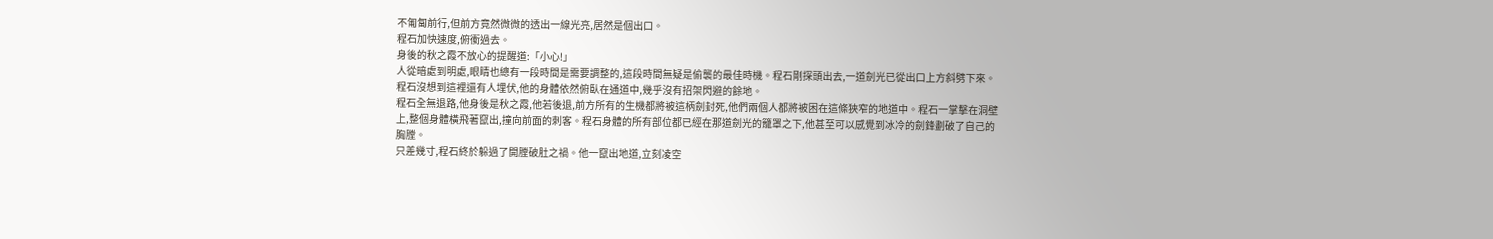不匍匐前行,但前方竟然微微的透出一線光亮,居然是個出口。
程石加快速度,俯衝過去。
身後的秋之霞不放心的提醒道:「小心!」
人從暗處到明處,眼睛也總有一段時間是需要調整的,這段時間無疑是偷襲的最佳時機。程石剛探頭出去,一道劍光已從出口上方斜劈下來。程石沒想到這裡還有人埋伏,他的身體依然俯臥在通道中,幾乎沒有招架閃避的餘地。
程石全無退路,他身後是秋之霞,他若後退,前方所有的生機都將被這柄劍封死,他們兩個人都將被困在這條狹窄的地道中。程石一掌擊在洞壁上,整個身體橫飛著竄出,撞向前面的刺客。程石身體的所有部位都已經在那道劍光的籠罩之下,他甚至可以感覺到冰冷的劍鋒劃破了自己的胸膛。
只差幾寸,程石終於躲過了開膛破肚之禍。他一竄出地道,立刻凌空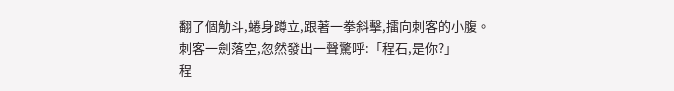翻了個觔斗,蜷身蹲立,跟著一拳斜擊,擂向刺客的小腹。
刺客一劍落空,忽然發出一聲驚呼:「程石,是你?」
程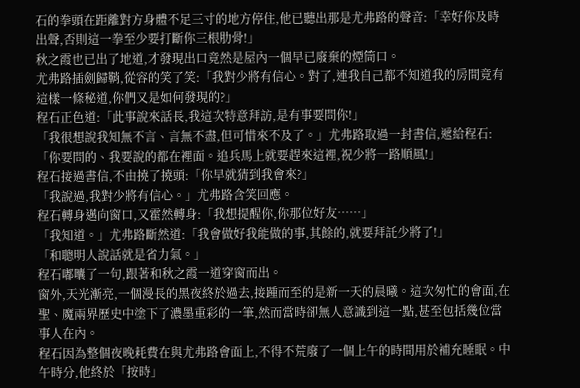石的拳頭在距離對方身體不足三寸的地方停住,他已聽出那是尤弗路的聲音:「幸好你及時出聲,否則這一拳至少要打斷你三根肋骨!」
秋之霞也已出了地道,才發現出口竟然是屋內一個早已廢棄的煙筒口。
尤弗路插劍歸鞘,從容的笑了笑:「我對少將有信心。對了,連我自己都不知道我的房間竟有這樣一條秘道,你們又是如何發現的?」
程石正色道:「此事說來話長,我這次特意拜訪,是有事要問你!」
「我很想說我知無不言、言無不盡,但可惜來不及了。」尤弗路取過一封書信,遞給程石:「你要問的、我要說的都在裡面。追兵馬上就要趕來這裡,祝少將一路順風!」
程石接過書信,不由撓了撓頭:「你早就猜到我會來?」
「我說過,我對少將有信心。」尤弗路含笑回應。
程石轉身邁向窗口,又霍然轉身:「我想提醒你,你那位好友……」
「我知道。」尤弗路斷然道:「我會做好我能做的事,其餘的,就要拜託少將了!」
「和聰明人說話就是省力氣。」
程石嘟囔了一句,跟著和秋之霞一道穿窗而出。
窗外,天光漸亮,一個漫長的黑夜終於過去,接踵而至的是新一天的晨曦。這次匆忙的會面,在聖、魔兩界歷史中塗下了濃墨重彩的一筆,然而當時卻無人意識到這一點,甚至包括幾位當事人在內。
程石因為整個夜晚耗費在與尤弗路會面上,不得不荒廢了一個上午的時間用於補充睡眠。中午時分,他終於「按時」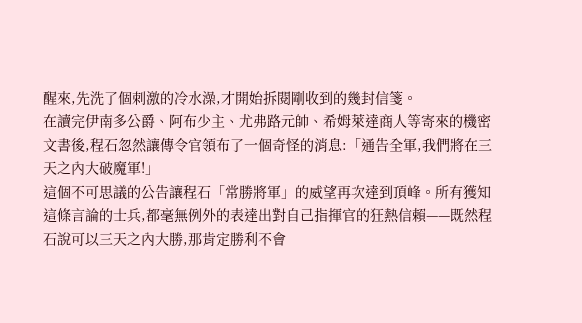醒來,先洗了個刺激的冷水澡,才開始拆閱剛收到的幾封信箋。
在讀完伊南多公爵、阿布少主、尤弗路元帥、希姆萊達商人等寄來的機密文書後,程石忽然讓傳令官領布了一個奇怪的消息:「通告全軍,我們將在三天之內大破魔軍!」
這個不可思議的公告讓程石「常勝將軍」的威望再次達到頂峰。所有獲知這條言論的士兵,都毫無例外的表達出對自己指揮官的狂熱信賴——既然程石說可以三天之內大勝,那肯定勝利不會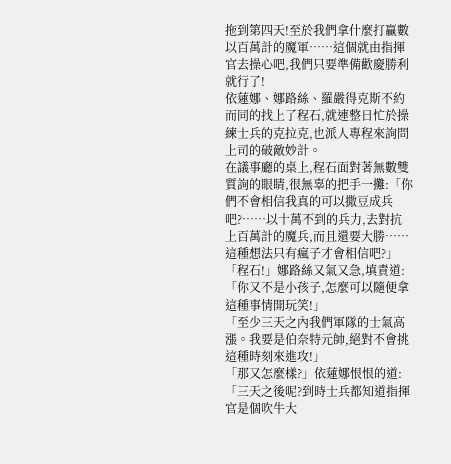拖到第四天!至於我們拿什麼打贏數以百萬計的魔軍……這個就由指揮官去操心吧,我們只要準備歡慶勝利就行了!
依蓮娜、娜路絲、羅嚴得克斯不約而同的找上了程石,就連整日忙於操練士兵的克拉克,也派人專程來詢問上司的破敵妙計。
在議事廳的桌上,程石面對著無數雙質詢的眼睛,很無辜的把手一攤:「你們不會相信我真的可以撒豆成兵吧?……以十萬不到的兵力,去對抗上百萬計的魔兵,而且還要大勝……這種想法只有瘋子才會相信吧?」
「程石!」娜路絲又氣又急,填責道:「你又不是小孩子,怎麼可以隨便拿這種事情開玩笑!」
「至少三天之內我們軍隊的士氣高漲。我要是伯奈特元帥,絕對不會挑這種時刻來進攻!」
「那又怎麼樣?」依蓮娜恨恨的道:「三天之後呢?到時士兵都知道指揮官是個吹牛大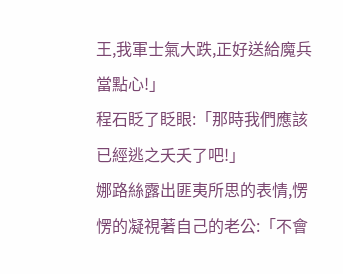王,我軍士氣大跌,正好送給魔兵當點心!」
程石眨了眨眼:「那時我們應該已經逃之夭夭了吧!」
娜路絲露出匪夷所思的表情,愣愣的凝視著自己的老公:「不會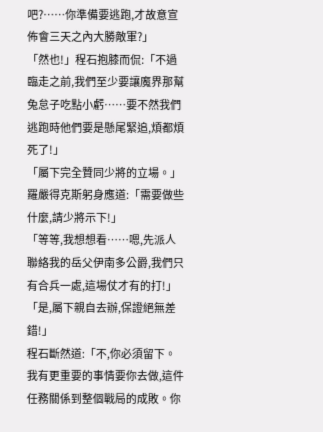吧?……你準備要逃跑,才故意宣佈會三天之內大勝敵軍?」
「然也!」程石抱膝而侃:「不過臨走之前,我們至少要讓魔界那幫兔怠子吃點小虧……要不然我們逃跑時他們要是懸尾緊追,煩都煩死了!」
「屬下完全贊同少將的立場。」羅嚴得克斯躬身應道:「需要做些什麼,請少將示下!」
「等等,我想想看……嗯,先派人聯絡我的岳父伊南多公爵,我們只有合兵一處,這場仗才有的打!」
「是,屬下親自去辦,保證絕無差錯!」
程石斷然道:「不,你必須留下。我有更重要的事情要你去做,這件任務關係到整個戰局的成敗。你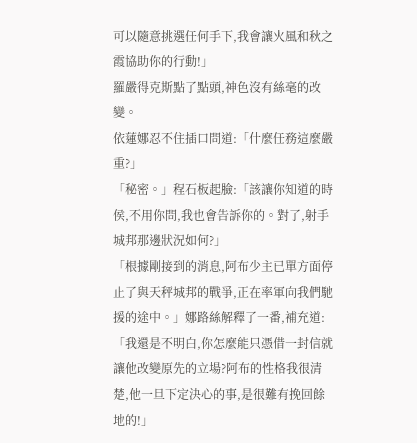可以隨意挑選任何手下,我會讓火風和秋之霞協助你的行動!」
羅嚴得克斯點了點頭,神色沒有絲毫的改變。
依蓮娜忍不住插口問道:「什麼任務這麼嚴重?」
「秘密。」程石板起臉:「該讓你知道的時侯,不用你問,我也會告訴你的。對了,射手城邦那邊狀況如何?」
「根據剛接到的消息,阿布少主已單方面停止了與天秤城邦的戰爭,正在率軍向我們馳援的途中。」娜路絲解釋了一番,補充道:「我還是不明白,你怎麼能只憑借一封信就讓他改變原先的立場?阿布的性格我很清楚,他一旦下定決心的事,是很難有挽回餘地的!」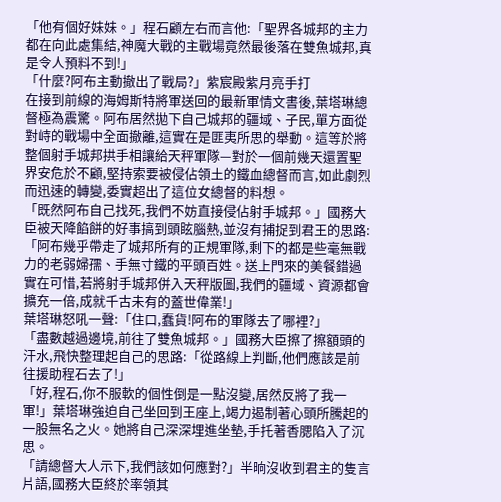「他有個好妹妹。」程石顧左右而言他:「聖界各城邦的主力都在向此處集結,神魔大戰的主戰場竟然最後落在雙魚城邦,真是令人預料不到!」
「什麼?阿布主動撤出了戰局?」紫宸殿紫月亮手打
在接到前線的海姆斯特將軍送回的最新軍情文書後,葉塔琳總督極為震驚。阿布居然拋下自己城邦的疆域、子民,單方面從對峙的戰場中全面撤離,這實在是匪夷所思的舉動。這等於將整個射手城邦拱手相讓給天秤軍隊—對於一個前幾天還置聖界安危於不顧,堅持索要被侵佔領土的鐵血總督而言,如此劇烈而迅速的轉變,委實超出了這位女總督的料想。
「既然阿布自己找死,我們不妨直接侵佔射手城邦。」國務大臣被天降餡餅的好事搞到頭眩腦熱,並沒有捕捉到君王的思路:「阿布幾乎帶走了城邦所有的正規軍隊,剩下的都是些毫無戰力的老弱婦孺、手無寸鐵的平頭百姓。送上門來的美餐錯過實在可惜,若將射手城邦併入天秤版圖,我們的疆域、資源都會擴充一倍,成就千古未有的蓋世偉業!」
葉塔琳怒吼一聲:「住口,蠢貨!阿布的軍隊去了哪裡?」
「盡數越過邊境,前往了雙魚城邦。」國務大臣擦了擦額頭的汗水,飛快整理起自己的思路:「從路線上判斷,他們應該是前往援助程石去了!」
「好,程石,你不服軟的個性倒是一點沒變,居然反將了我一軍!」葉塔琳強迫自己坐回到王座上,竭力遏制著心頭所騰起的一股無名之火。她將自己深深埋進坐墊,手托著香腮陷入了沉思。
「請總督大人示下,我們該如何應對?」半晌沒收到君主的隻言片語,國務大臣終於率領其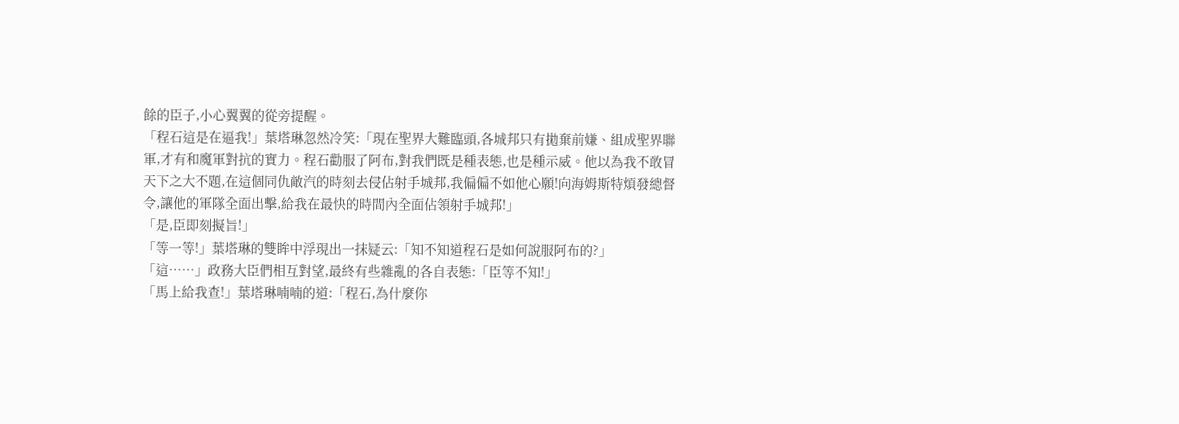餘的臣子,小心翼翼的從旁提醒。
「程石這是在逼我!」葉塔琳忽然冷笑:「現在聖界大難臨頭,各城邦只有拋棄前嫌、組成聖界聯軍,才有和魔軍對抗的實力。程石勸服了阿布,對我們既是種表態,也是種示威。他以為我不敢冒天下之大不題,在這個同仇敵汽的時刻去侵佔射手城邦,我偏偏不如他心願!向海姆斯特煩發總督令,讓他的軍隊全面出擊,給我在最快的時間內全面佔領射手城邦!」
「是,臣即刻擬旨!」
「等一等!」葉塔琳的雙眸中浮現出一抹疑云:「知不知道程石是如何說服阿布的?」
「這……」政務大臣們相互對望,最終有些雜亂的各自表態:「臣等不知!」
「馬上給我查!」葉塔琳喃喃的道:「程石,為什麼你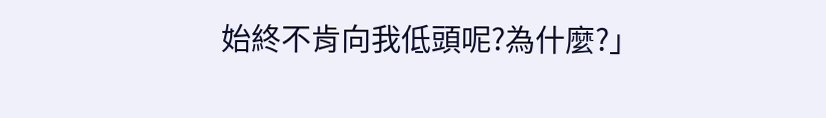始終不肯向我低頭呢?為什麼?」